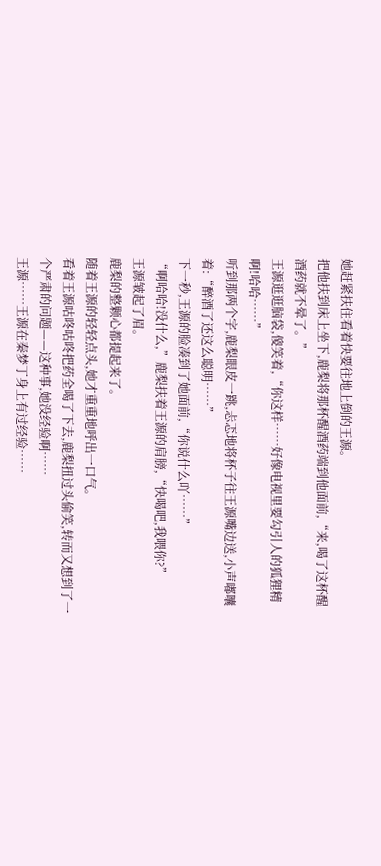她赶紧扶住看着快要往地上倒的王源。
把他扶到床上坐下,鹿梨将那杯醒酒药端到他面前,“来,喝了这杯醒酒药就不晕了。”
王源逛逛脑袋,傻笑着,“你这样……好像电视里要勾引人的狐狸精啊!哈哈……”
听到那两个字,鹿梨眼皮一跳,忐忑地将杯子往王源嘴边送,小声嘟囔着:“醉酒了还这么聪明……”
下一秒,王源的脸凑到了她面前,“你说什么吖……”
“啊哈哈!没什么,”鹿梨扶着王源的肩膀,“快喝吧,我喂你?”
王源皱起了眉。
鹿梨的整颗心都提起来了。
随着王源的轻轻点头,她才重重地呼出一口气。
看着王源咕咚咕咚把药全喝了下去,鹿梨扭过头偷笑,转而又想到了一个严肃的问题——这种事,她没经验啊……
王源……王源在秦梦丁身上有过经验……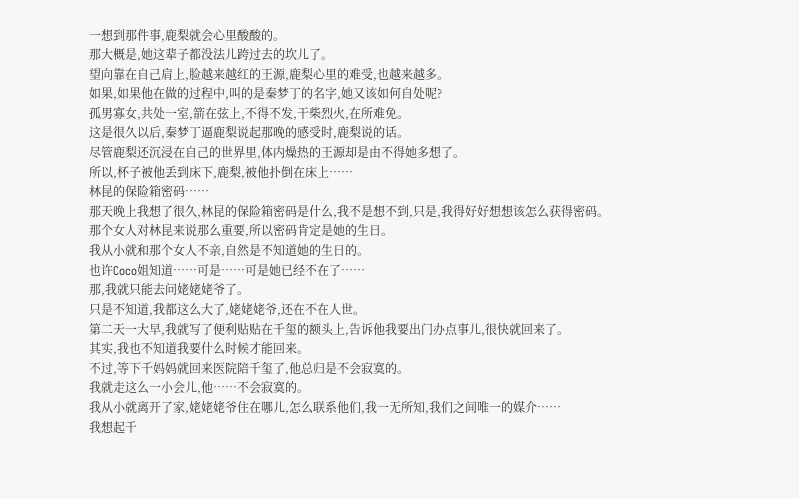一想到那件事,鹿梨就会心里酸酸的。
那大概是,她这辈子都没法儿跨过去的坎儿了。
望向靠在自己肩上,脸越来越红的王源,鹿梨心里的难受,也越来越多。
如果,如果他在做的过程中,叫的是秦梦丁的名字,她又该如何自处呢?
孤男寡女,共处一室,箭在弦上,不得不发,干柴烈火,在所难免。
这是很久以后,秦梦丁逼鹿梨说起那晚的感受时,鹿梨说的话。
尽管鹿梨还沉浸在自己的世界里,体内燥热的王源却是由不得她多想了。
所以,杯子被他丢到床下,鹿梨,被他扑倒在床上……
林昆的保险箱密码……
那天晚上我想了很久,林昆的保险箱密码是什么,我不是想不到,只是,我得好好想想该怎么获得密码。
那个女人对林昆来说那么重要,所以密码肯定是她的生日。
我从小就和那个女人不亲,自然是不知道她的生日的。
也许Coco姐知道……可是……可是她已经不在了……
那,我就只能去问姥姥姥爷了。
只是不知道,我都这么大了,姥姥姥爷,还在不在人世。
第二天一大早,我就写了便利贴贴在千玺的额头上,告诉他我要出门办点事儿,很快就回来了。
其实,我也不知道我要什么时候才能回来。
不过,等下千妈妈就回来医院陪千玺了,他总归是不会寂寞的。
我就走这么一小会儿,他……不会寂寞的。
我从小就离开了家,姥姥姥爷住在哪儿,怎么联系他们,我一无所知,我们之间唯一的媒介……
我想起千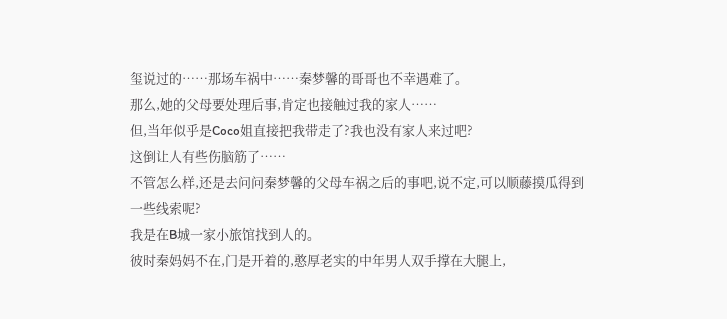玺说过的……那场车祸中……秦梦馨的哥哥也不幸遇难了。
那么,她的父母要处理后事,肯定也接触过我的家人……
但,当年似乎是Coco姐直接把我带走了?我也没有家人来过吧?
这倒让人有些伤脑筋了……
不管怎么样,还是去问问秦梦馨的父母车祸之后的事吧,说不定,可以顺藤摸瓜得到一些线索呢?
我是在B城一家小旅馆找到人的。
彼时秦妈妈不在,门是开着的,憨厚老实的中年男人双手撑在大腿上,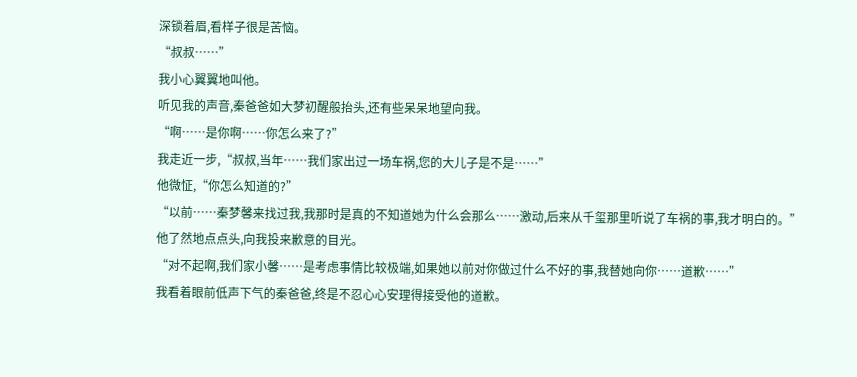深锁着眉,看样子很是苦恼。
“叔叔……”
我小心翼翼地叫他。
听见我的声音,秦爸爸如大梦初醒般抬头,还有些呆呆地望向我。
“啊……是你啊……你怎么来了?”
我走近一步,“叔叔,当年……我们家出过一场车祸,您的大儿子是不是……”
他微怔,“你怎么知道的?”
“以前……秦梦馨来找过我,我那时是真的不知道她为什么会那么……激动,后来从千玺那里听说了车祸的事,我才明白的。”
他了然地点点头,向我投来歉意的目光。
“对不起啊,我们家小馨……是考虑事情比较极端,如果她以前对你做过什么不好的事,我替她向你……道歉……”
我看着眼前低声下气的秦爸爸,终是不忍心心安理得接受他的道歉。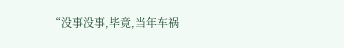“没事没事,毕竟,当年车祸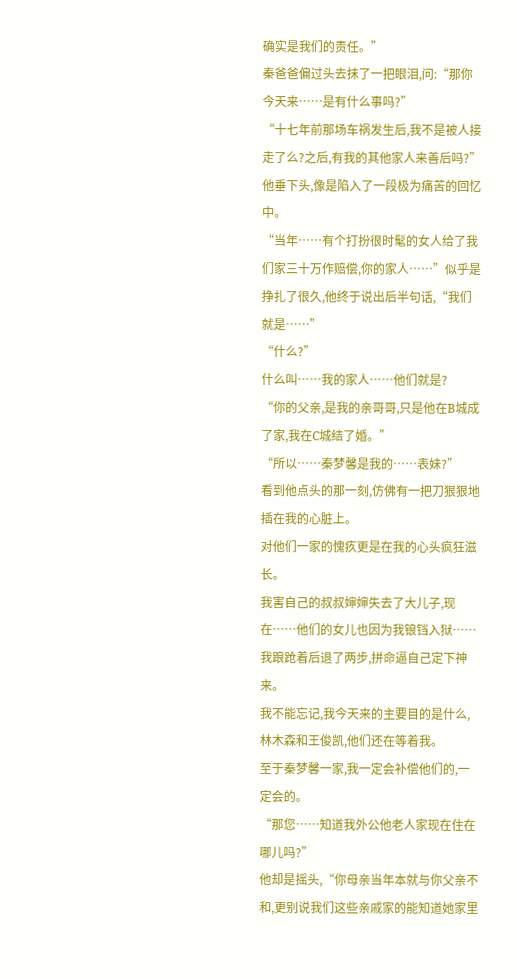确实是我们的责任。”
秦爸爸偏过头去抹了一把眼泪,问:“那你今天来……是有什么事吗?”
“十七年前那场车祸发生后,我不是被人接走了么?之后,有我的其他家人来善后吗?”
他垂下头,像是陷入了一段极为痛苦的回忆中。
“当年……有个打扮很时髦的女人给了我们家三十万作赔偿,你的家人……”似乎是挣扎了很久,他终于说出后半句话,“我们就是……”
“什么?”
什么叫……我的家人……他们就是?
“你的父亲,是我的亲哥哥,只是他在B城成了家,我在C城结了婚。”
“所以……秦梦馨是我的……表妹?”
看到他点头的那一刻,仿佛有一把刀狠狠地插在我的心脏上。
对他们一家的愧疚更是在我的心头疯狂滋长。
我害自己的叔叔婶婶失去了大儿子,现在……他们的女儿也因为我锒铛入狱……
我踉跄着后退了两步,拼命逼自己定下神来。
我不能忘记,我今天来的主要目的是什么,林木森和王俊凯,他们还在等着我。
至于秦梦馨一家,我一定会补偿他们的,一定会的。
“那您……知道我外公他老人家现在住在哪儿吗?”
他却是摇头,“你母亲当年本就与你父亲不和,更别说我们这些亲戚家的能知道她家里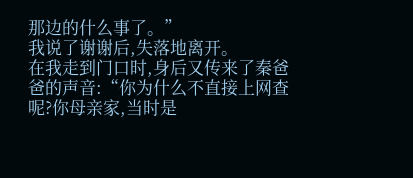那边的什么事了。”
我说了谢谢后,失落地离开。
在我走到门口时,身后又传来了秦爸爸的声音:“你为什么不直接上网查呢?你母亲家,当时是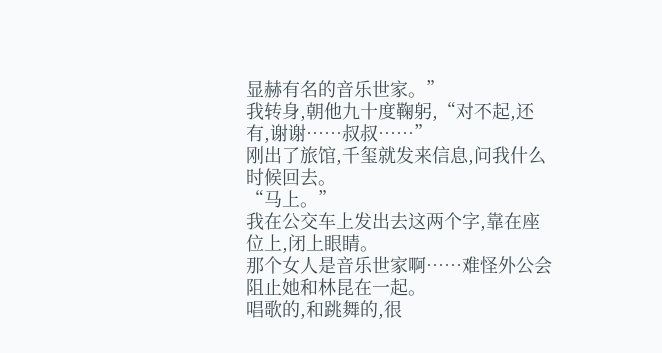显赫有名的音乐世家。”
我转身,朝他九十度鞠躬,“对不起,还有,谢谢……叔叔……”
刚出了旅馆,千玺就发来信息,问我什么时候回去。
“马上。”
我在公交车上发出去这两个字,靠在座位上,闭上眼睛。
那个女人是音乐世家啊……难怪外公会阻止她和林昆在一起。
唱歌的,和跳舞的,很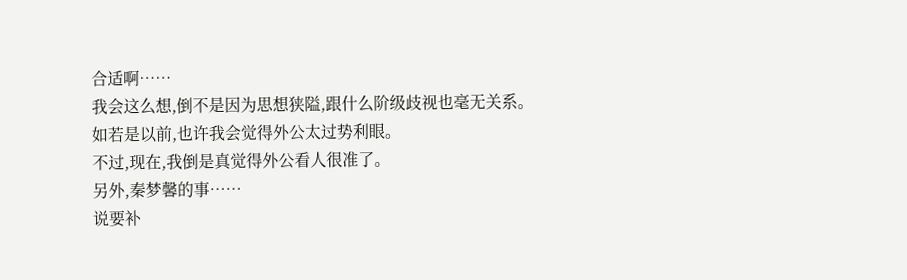合适啊……
我会这么想,倒不是因为思想狭隘,跟什么阶级歧视也毫无关系。
如若是以前,也许我会觉得外公太过势利眼。
不过,现在,我倒是真觉得外公看人很准了。
另外,秦梦馨的事……
说要补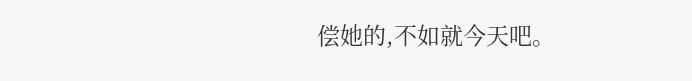偿她的,不如就今天吧。